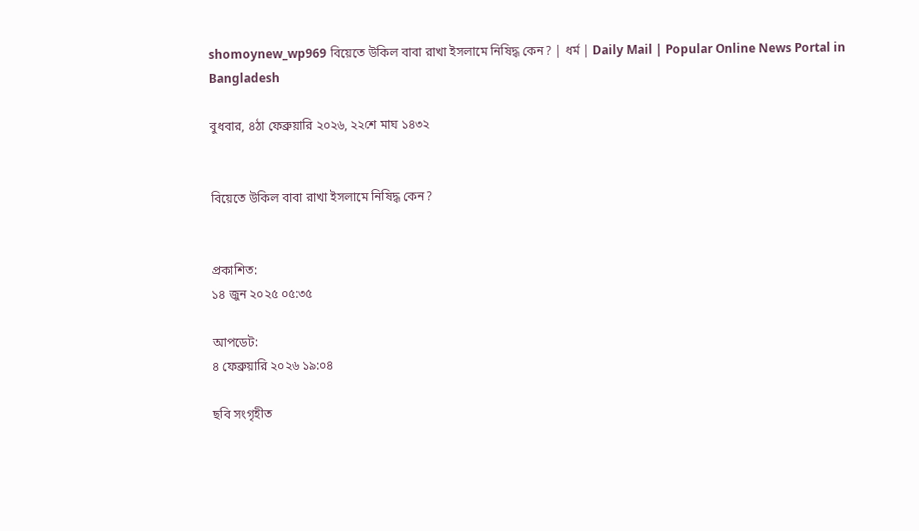shomoynew_wp969 বিয়েতে উকিল বাবা রাখা ইসলামে নিষিদ্ধ কেন? | ধর্ম | Daily Mail | Popular Online News Portal in Bangladesh

বুধবার, ৪ঠা ফেব্রুয়ারি ২০২৬, ২২শে মাঘ ১৪৩২


বিয়েতে উকিল বাবা রাখা ইসলামে নিষিদ্ধ কেন?


প্রকাশিত:
১৪ জুন ২০২৫ ০৫:৩৫

আপডেট:
৪ ফেব্রুয়ারি ২০২৬ ১৯:০৪

ছবি সংগৃহীত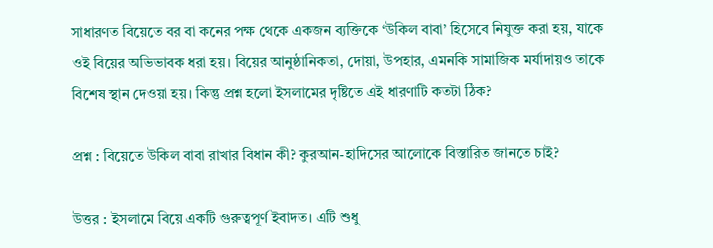সাধারণত বিয়েতে বর বা কনের পক্ষ থেকে একজন ব্যক্তিকে ‘উকিল বাবা’ হিসেবে নিযুক্ত করা হয়, যাকে ওই বিয়ের অভিভাবক ধরা হয়। বিয়ের আনুষ্ঠানিকতা, দোয়া, উপহার, এমনকি সামাজিক মর্যাদায়ও তাকে বিশেষ স্থান দেওয়া হয়। কিন্তু প্রশ্ন হলো ইসলামের দৃষ্টিতে এই ধারণাটি কতটা ঠিক?

প্রশ্ন : বিয়েতে উকিল বাবা রাখার বিধান কী? কুরআন-হাদিসের আলোকে বিস্তারিত জানতে চাই?

উত্তর : ইসলামে বিয়ে একটি গুরুত্বপূর্ণ ইবাদত। এটি শুধু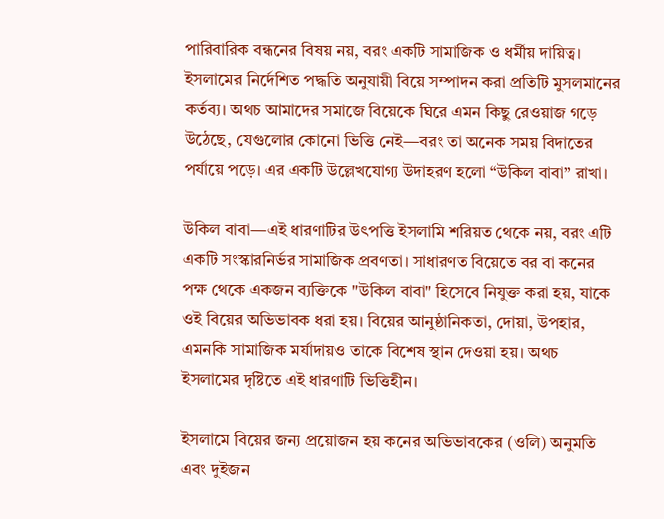পারিবারিক বন্ধনের বিষয় নয়, বরং একটি সামাজিক ও ধর্মীয় দায়িত্ব। ইসলামের নির্দেশিত পদ্ধতি অনুযায়ী বিয়ে সম্পাদন করা প্রতিটি মুসলমানের কর্তব্য। অথচ আমাদের সমাজে বিয়েকে ঘিরে এমন কিছু রেওয়াজ গড়ে উঠেছে, যেগুলোর কোনো ভিত্তি নেই—বরং তা অনেক সময় বিদাতের পর্যায়ে পড়ে। এর একটি উল্লেখযোগ্য উদাহরণ হলো “উকিল বাবা” রাখা।

উকিল বাবা—এই ধারণাটির উৎপত্তি ইসলামি শরিয়ত থেকে নয়, বরং এটি একটি সংস্কারনির্ভর সামাজিক প্রবণতা। সাধারণত বিয়েতে বর বা কনের পক্ষ থেকে একজন ব্যক্তিকে "উকিল বাবা" হিসেবে নিযুক্ত করা হয়, যাকে ওই বিয়ের অভিভাবক ধরা হয়। বিয়ের আনুষ্ঠানিকতা, দোয়া, উপহার, এমনকি সামাজিক মর্যাদায়ও তাকে বিশেষ স্থান দেওয়া হয়। অথচ ইসলামের দৃষ্টিতে এই ধারণাটি ভিত্তিহীন।

ইসলামে বিয়ের জন্য প্রয়োজন হয় কনের অভিভাবকের (ওলি) অনুমতি এবং দুইজন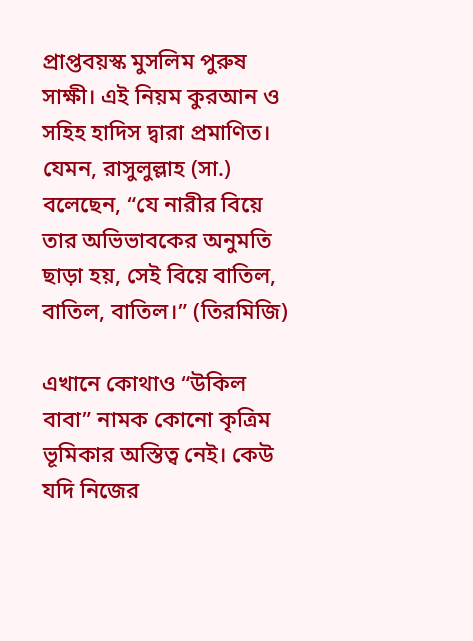প্রাপ্তবয়স্ক মুসলিম পুরুষ সাক্ষী। এই নিয়ম কুরআন ও সহিহ হাদিস দ্বারা প্রমাণিত। যেমন, রাসুলুল্লাহ (সা.) বলেছেন, “যে নারীর বিয়ে তার অভিভাবকের অনুমতি ছাড়া হয়, সেই বিয়ে বাতিল, বাতিল, বাতিল।” (তিরমিজি)

এখানে কোথাও “উকিল বাবা” নামক কোনো কৃত্রিম ভূমিকার অস্তিত্ব নেই। কেউ যদি নিজের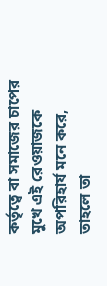কর্তৃত্বে বা সমাজের চাপের মুখে এই রেওয়াজকে অপরিহার্য মনে করে, তাহলে তা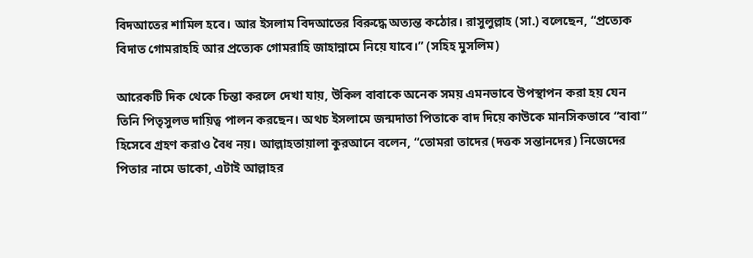বিদআতের শামিল হবে। আর ইসলাম বিদআতের বিরুদ্ধে অত্যন্ত কঠোর। রাসুলুল্লাহ (সা.) বলেছেন, “প্রত্যেক বিদাত গোমরাহহি আর প্রত্যেক গোমরাহি জাহান্নামে নিয়ে যাবে।” (সহিহ মুসলিম)

আরেকটি দিক থেকে চিন্তা করলে দেখা যায়, উকিল বাবাকে অনেক সময় এমনভাবে উপস্থাপন করা হয় যেন তিনি পিতৃসুলভ দায়িত্ব পালন করছেন। অথচ ইসলামে জন্মদাতা পিতাকে বাদ দিয়ে কাউকে মানসিকভাবে “বাবা” হিসেবে গ্রহণ করাও বৈধ নয়। আল্লাহতায়ালা কুরআনে বলেন, “তোমরা তাদের (দত্তক সন্তানদের) নিজেদের পিতার নামে ডাকো, এটাই আল্লাহর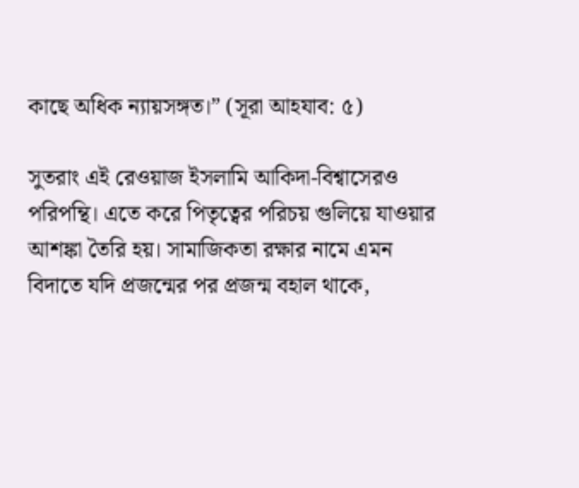কাছে অধিক ন্যায়সঙ্গত।” (সূরা আহযাব: ৫)

সুতরাং এই রেওয়াজ ইসলামি আকিদা-বিশ্বাসেরও পরিপন্থি। এতে করে পিতৃত্বের পরিচয় গুলিয়ে যাওয়ার আশঙ্কা তৈরি হয়। সামাজিকতা রক্ষার নামে এমন বিদাতে যদি প্রজন্মের পর প্রজন্ম বহাল থাকে,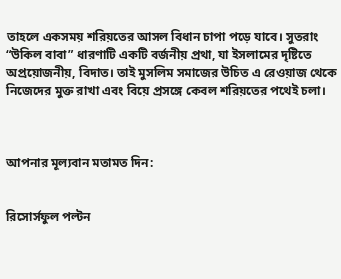তাহলে একসময় শরিয়তের আসল বিধান চাপা পড়ে যাবে। সুতরাং “উকিল বাবা” ধারণাটি একটি বর্জনীয় প্রথা, যা ইসলামের দৃষ্টিতে অপ্রয়োজনীয়, বিদাত। তাই মুসলিম সমাজের উচিত এ রেওয়াজ থেকে নিজেদের মুক্ত রাখা এবং বিয়ে প্রসঙ্গে কেবল শরিয়তের পথেই চলা।



আপনার মূল্যবান মতামত দিন:


রিসোর্সফুল পল্টন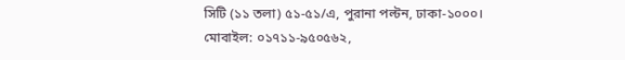সিটি (১১ তলা) ৫১-৫১/এ, পুরানা পল্টন, ঢাকা-১০০০।
মোবাইল: ০১৭১১-৯৫০৫৬২,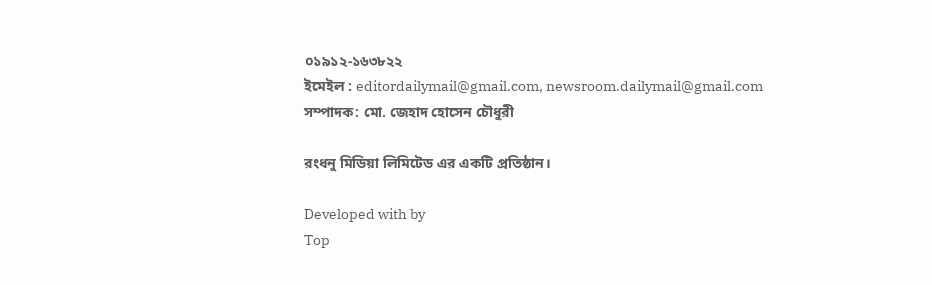০১৯১২-১৬৩৮২২
ইমেইল : editordailymail@gmail.com, newsroom.dailymail@gmail.com
সম্পাদক: মো. জেহাদ হোসেন চৌধুরী

রংধনু মিডিয়া লিমিটেড এর একটি প্রতিষ্ঠান।

Developed with by
Top